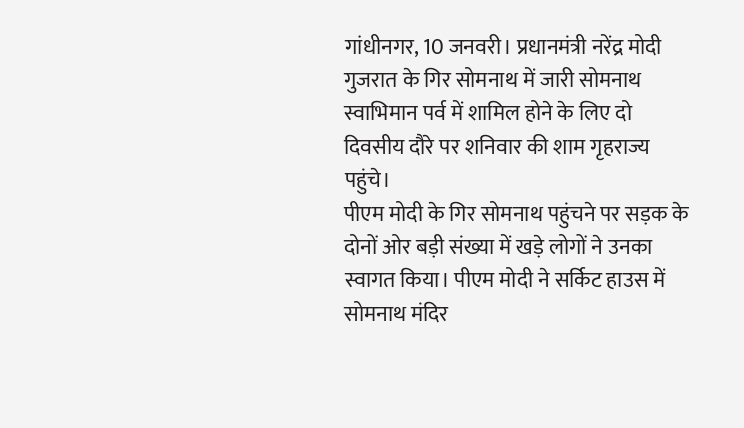गांधीनगर, 10 जनवरी। प्रधानमंत्री नरेंद्र मोदी गुजरात के गिर सोमनाथ में जारी सोमनाथ स्वाभिमान पर्व में शामिल होने के लिए दो दिवसीय दौरे पर शनिवार की शाम गृहराज्य पहुंचे।
पीएम मोदी के गिर सोमनाथ पहुंचने पर सड़क के दोनों ओर बड़ी संख्या में खड़े लोगों ने उनका स्वागत किया। पीएम मोदी ने सर्किट हाउस में सोमनाथ मंदिर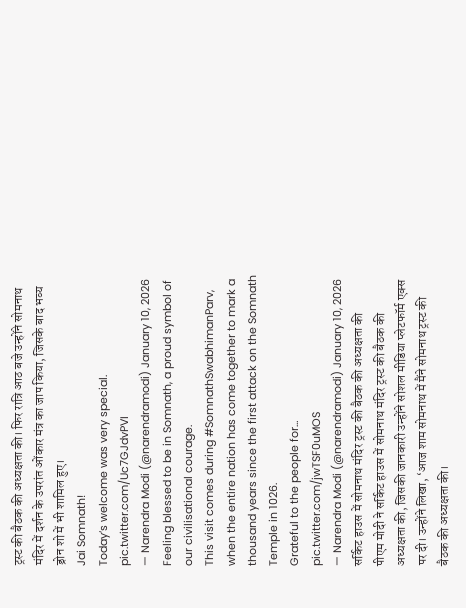ट्रस्ट की बैठक की अध्यक्षता की। फिर रात्रि आठ बजे उन्होंने सोमनाथ मंदिर में दर्शन के उपरांत ओंकार मंत्र का जाप किया, जिसके बाद भव्य ड्रोन शो में भी शामिल हुए।
Jai Somnath!
Today’s welcome was very special. pic.twitter.com/Uc7GJdvPVI
— Narendra Modi (@narendramodi) January 10, 2026
Feeling blessed to be in Somnath, a proud symbol of our civilisational courage.
This visit comes during #SomnathSwabhimanParv, when the entire nation has come together to mark a thousand years since the first attack on the Somnath Temple in 1026.
Grateful to the people for… pic.twitter.com/jwTSF0uMOS
— Narendra Modi (@narendramodi) January 10, 2026
सर्किट हाउस में सोमनाथ मंदिर ट्रस्ट की बैठक की अध्यक्षता की
पीएम मोदी ने सर्किट हाउस में सोमनाथ मंदिर ट्रस्ट की बैठक की अध्यक्षता की, जिसकी जानकारी उन्होंने सोशल मीडिया प्लेटफॉर्म एक्स पर दी। उन्होंने लिखा, ‘आज शाम सोमनाथ में मैंने सोमनाथ ट्रस्ट की बैठक की अध्यक्षता की।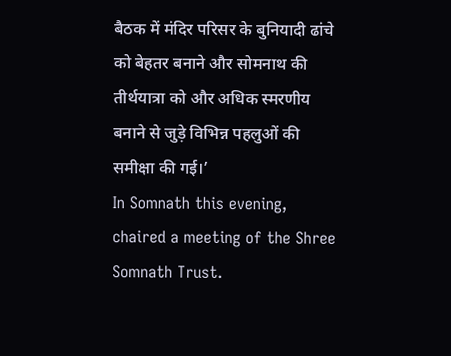बैठक में मंदिर परिसर के बुनियादी ढांचे को बेहतर बनाने और सोमनाथ की तीर्थयात्रा को और अधिक स्मरणीय बनाने से जुड़े विभिन्न पहलुओं की समीक्षा की गई।’
In Somnath this evening, chaired a meeting of the Shree Somnath Trust.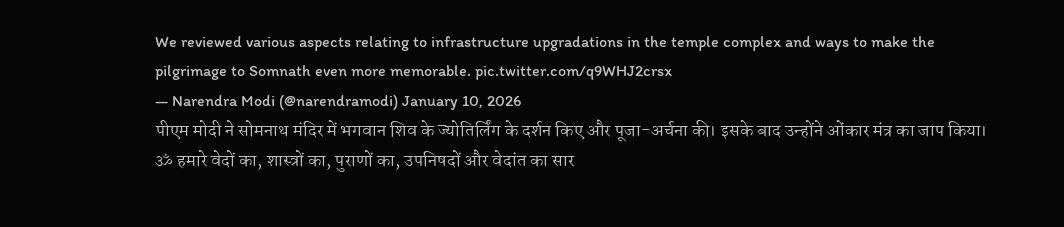We reviewed various aspects relating to infrastructure upgradations in the temple complex and ways to make the pilgrimage to Somnath even more memorable. pic.twitter.com/q9WHJ2crsx
— Narendra Modi (@narendramodi) January 10, 2026
पीएम मोदी ने सोमनाथ मंदिर में भगवान शिव के ज्योतिर्लिंग के दर्शन किए और पूजा-अर्चना की। इसके बाद उन्होंने ओंकार मंत्र का जाप किया।
ॐ हमारे वेदों का, शास्त्रों का, पुराणों का, उपनिषदों और वेदांत का सार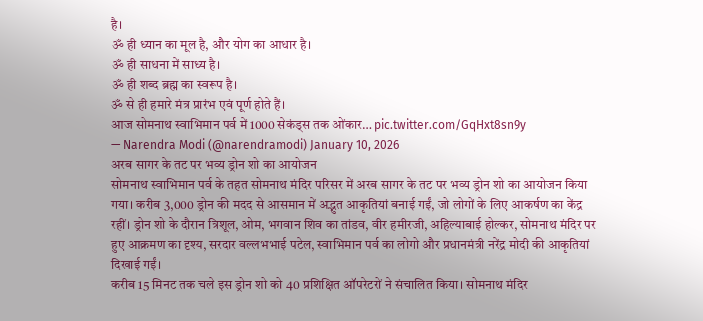है।
ॐ ही ध्यान का मूल है, और योग का आधार है।
ॐ ही साधना में साध्य है।
ॐ ही शब्द ब्रह्म का स्वरूप है।
ॐ से ही हमारे मंत्र प्रारंभ एवं पूर्ण होते हैं।
आज सोमनाथ स्वाभिमान पर्व में 1000 सेकंड्स तक ओंकार… pic.twitter.com/GqHxt8sn9y
— Narendra Modi (@narendramodi) January 10, 2026
अरब सागर के तट पर भव्य ड्रोन शो का आयोजन
सोमनाथ स्वाभिमान पर्व के तहत सोमनाथ मंदिर परिसर में अरब सागर के तट पर भव्य ड्रोन शो का आयोजन किया गया। करीब 3,000 ड्रोन की मदद से आसमान में अद्भुत आकृतियां बनाई गईं, जो लोगों के लिए आकर्षण का केंद्र रहीं। ड्रोन शो के दौरान त्रिशूल, ओम, भगवान शिव का तांडव, वीर हमीरजी, अहिल्याबाई होल्कर, सोमनाथ मंदिर पर हुए आक्रमण का दृश्य, सरदार वल्लभभाई पटेल, स्वाभिमान पर्व का लोगो और प्रधानमंत्री नरेंद्र मोदी की आकृतियां दिखाई गईं।
करीब 15 मिनट तक चले इस ड्रोन शो को 40 प्रशिक्षित ऑपरेटरों ने संचालित किया। सोमनाथ मंदिर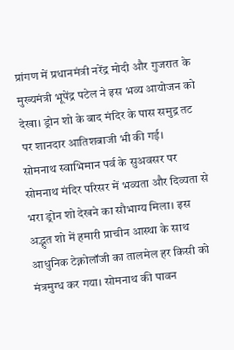प्रांगण में प्रधानमंत्री नरेंद्र मोदी और गुजरात के मुख्यमंत्री भूपेंद्र पटेल ने इस भव्य आयोजन को देखा। ड्रोन शो के बाद मंदिर के पास समुद्र तट पर शानदार आतिशबाजी भी की गई।
सोमनाथ स्वाभिमान पर्व के सुअवसर पर सोमनाथ मंदिर परिसर में भव्यता और दिव्यता से भरा ड्रोन शो देखने का सौभाग्य मिला। इस अद्भुत शो में हमारी प्राचीन आस्था के साथ आधुनिक टेक्नोलॉजी का तालमेल हर किसी को मंत्रमुग्ध कर गया। सोमनाथ की पावन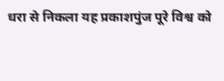धरा से निकला यह प्रकाशपुंज पूरे विश्व को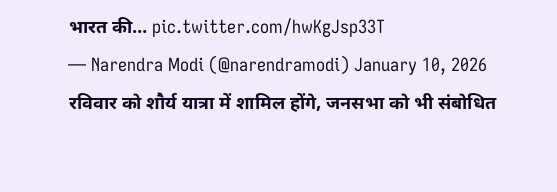भारत की… pic.twitter.com/hwKgJsp33T
— Narendra Modi (@narendramodi) January 10, 2026
रविवार को शौर्य यात्रा में शामिल होंगे, जनसभा को भी संबोधित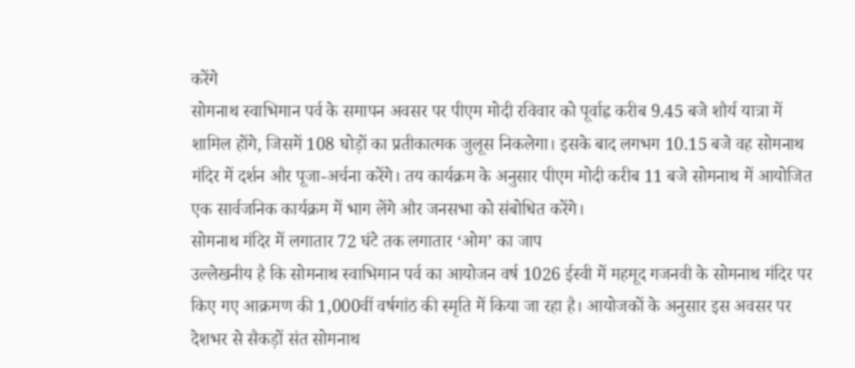करेंगे
सोमनाथ स्वाभिमान पर्व के समापन अवसर पर पीएम मोदी रविवार को पूर्वाह्न करीब 9.45 बजे शौर्य यात्रा में शामिल होंगे, जिसमें 108 घोड़ों का प्रतीकात्मक जुलूस निकलेगा। इसके बाद लगभग 10.15 बजे वह सोमनाथ मंदिर में दर्शन और पूजा-अर्चना करेंगे। तय कार्यक्रम के अनुसार पीएम मोदी करीब 11 बजे सोमनाथ में आयोजित एक सार्वजनिक कार्यक्रम में भाग लेंगे और जनसभा को संबोधित करेंगे।
सोमनाथ मंदिर में लगातार 72 घंटे तक लगातार ‘ओम’ का जाप
उल्लेखनीय है कि सोमनाथ स्वाभिमान पर्व का आयोजन वर्ष 1026 ईस्वी में महमूद गजनवी के सोमनाथ मंदिर पर किए गए आक्रमण की 1,000वीं वर्षगांठ की स्मृति में किया जा रहा है। आयोजकों के अनुसार इस अवसर पर देशभर से सैकड़ों संत सोमनाथ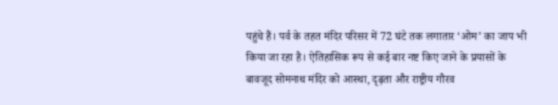पहुंचे हैं। पर्व के तहत मंदिर परिसर में 72 घंटे तक लगातार ‘ओम’ का जाप भी किया जा रहा है। ऐतिहासिक रूप से कई बार नष्ट किए जाने के प्रयासों के बावजूद सोमनाथ मंदिर को आस्था, दृढ़ता और राष्ट्रीय गौरव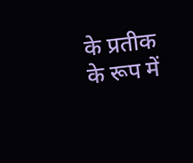के प्रतीक के रूप में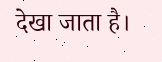देखा जाता है।